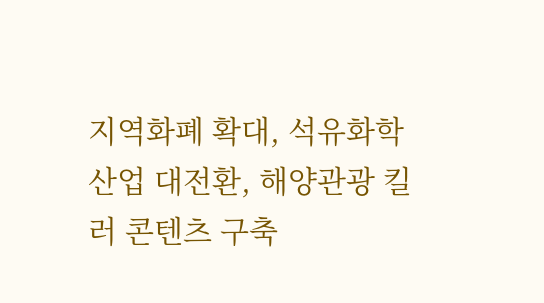지역화폐 확대, 석유화학 산업 대전환, 해양관광 킬러 콘텐츠 구축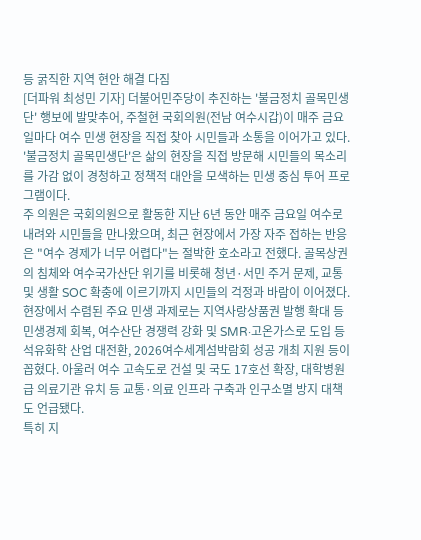등 굵직한 지역 현안 해결 다짐
[더파워 최성민 기자] 더불어민주당이 추진하는 '불금정치 골목민생단' 행보에 발맞추어, 주철현 국회의원(전남 여수시갑)이 매주 금요일마다 여수 민생 현장을 직접 찾아 시민들과 소통을 이어가고 있다. '불금정치 골목민생단'은 삶의 현장을 직접 방문해 시민들의 목소리를 가감 없이 경청하고 정책적 대안을 모색하는 민생 중심 투어 프로그램이다.
주 의원은 국회의원으로 활동한 지난 6년 동안 매주 금요일 여수로 내려와 시민들을 만나왔으며, 최근 현장에서 가장 자주 접하는 반응은 "여수 경제가 너무 어렵다"는 절박한 호소라고 전했다. 골목상권의 침체와 여수국가산단 위기를 비롯해 청년·서민 주거 문제, 교통 및 생활 SOC 확충에 이르기까지 시민들의 걱정과 바람이 이어졌다.
현장에서 수렴된 주요 민생 과제로는 지역사랑상품권 발행 확대 등 민생경제 회복, 여수산단 경쟁력 강화 및 SMR·고온가스로 도입 등 석유화학 산업 대전환, 2026여수세계섬박람회 성공 개최 지원 등이 꼽혔다. 아울러 여수 고속도로 건설 및 국도 17호선 확장, 대학병원급 의료기관 유치 등 교통·의료 인프라 구축과 인구소멸 방지 대책도 언급됐다.
특히 지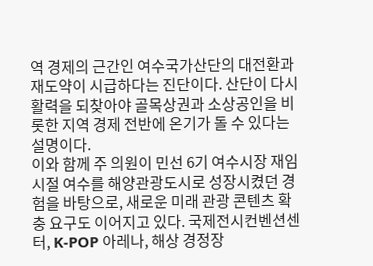역 경제의 근간인 여수국가산단의 대전환과 재도약이 시급하다는 진단이다. 산단이 다시 활력을 되찾아야 골목상권과 소상공인을 비롯한 지역 경제 전반에 온기가 돌 수 있다는 설명이다.
이와 함께 주 의원이 민선 6기 여수시장 재임 시절 여수를 해양관광도시로 성장시켰던 경험을 바탕으로, 새로운 미래 관광 콘텐츠 확충 요구도 이어지고 있다. 국제전시컨벤션센터, K-POP 아레나, 해상 경정장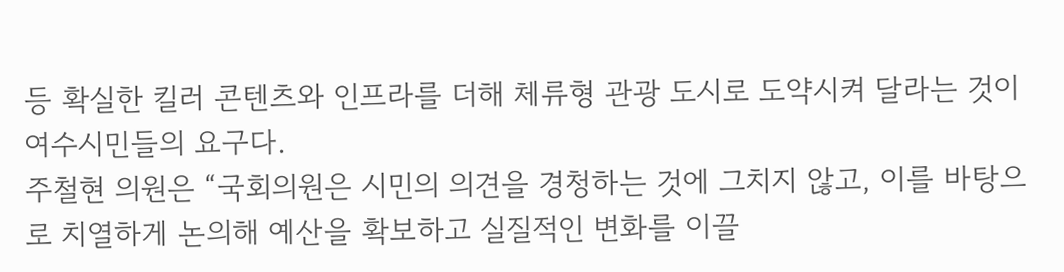등 확실한 킬러 콘텐츠와 인프라를 더해 체류형 관광 도시로 도약시켜 달라는 것이 여수시민들의 요구다.
주철현 의원은 “국회의원은 시민의 의견을 경청하는 것에 그치지 않고, 이를 바탕으로 치열하게 논의해 예산을 확보하고 실질적인 변화를 이끌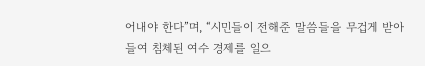어내야 한다”며, “시민들이 전해준 말씀들을 무겁게 받아들여 침체된 여수 경제를 일으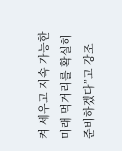켜 세우고 지속 가능한 미래 먹거리를 확실히 준비하겠다”고 강조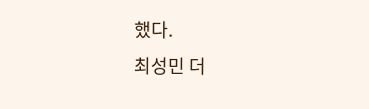했다.
최성민 더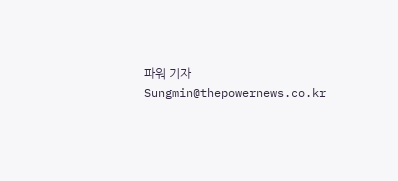파워 기자 Sungmin@thepowernews.co.kr